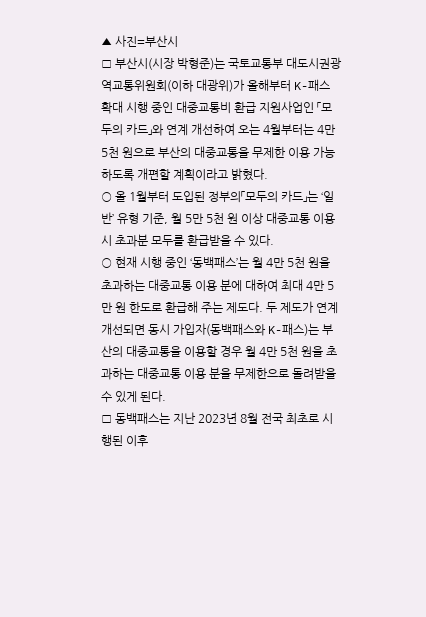▲ 사진=부산시
□ 부산시(시장 박형준)는 국토교통부 대도시권광역교통위원회(이하 대광위)가 올해부터 K-패스 확대 시행 중인 대중교통비 환급 지원사업인 「모두의 카드」와 연계 개선하여 오는 4월부터는 4만 5천 원으로 부산의 대중교통을 무제한 이용 가능하도록 개편할 계획이라고 밝혔다.
○ 올 1월부터 도입된 정부의「모두의 카드」는 ‘일반’ 유형 기준, 월 5만 5천 원 이상 대중교통 이용 시 초과분 모두를 환급받을 수 있다.
○ 현재 시행 중인 ‘동백패스’는 월 4만 5천 원을 초과하는 대중교통 이용 분에 대하여 최대 4만 5만 원 한도로 환급해 주는 제도다. 두 제도가 연계 개선되면 동시 가입자(동백패스와 K-패스)는 부산의 대중교통을 이용할 경우 월 4만 5천 원을 초과하는 대중교통 이용 분을 무제한으로 돌려받을 수 있게 된다.
□ 동백패스는 지난 2023년 8월 전국 최초로 시행된 이후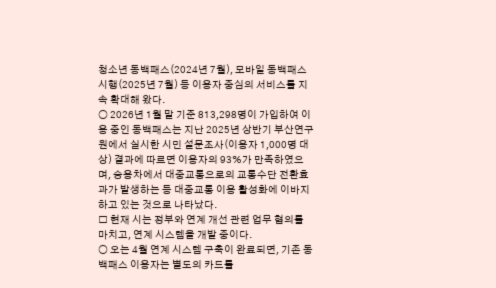청소년 동백패스(2024년 7월), 모바일 동백패스 시행(2025년 7월) 등 이용자 중심의 서비스를 지속 확대해 왔다.
○ 2026년 1월 말 기준 813,298명이 가입하여 이용 중인 동백패스는 지난 2025년 상반기 부산연구원에서 실시한 시민 설문조사(이용자 1,000명 대상) 결과에 따르면 이용자의 93%가 만족하였으며, 승용차에서 대중교통으로의 교통수단 전환효과가 발생하는 등 대중교통 이용 활성화에 이바지하고 있는 것으로 나타났다.
□ 현재 시는 정부와 연계 개선 관련 업무 협의를 마치고, 연계 시스템을 개발 중이다.
○ 오는 4월 연계 시스템 구축이 완료되면, 기존 동백패스 이용자는 별도의 카드를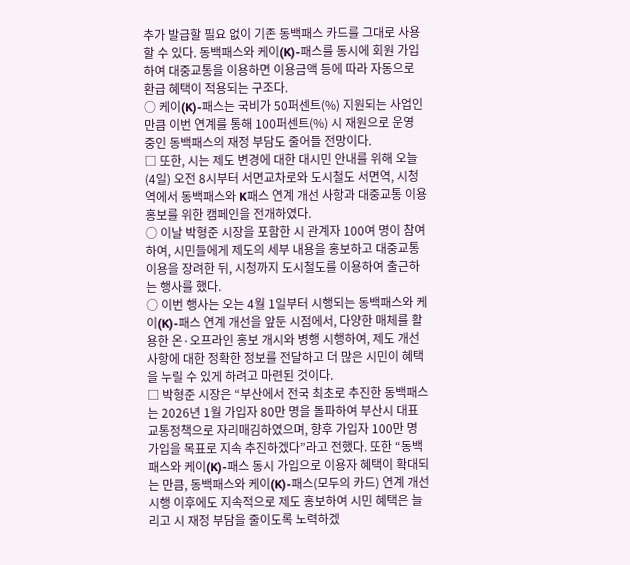추가 발급할 필요 없이 기존 동백패스 카드를 그대로 사용할 수 있다. 동백패스와 케이(K)-패스를 동시에 회원 가입하여 대중교통을 이용하면 이용금액 등에 따라 자동으로 환급 혜택이 적용되는 구조다.
○ 케이(K)-패스는 국비가 50퍼센트(%) 지원되는 사업인 만큼 이번 연계를 통해 100퍼센트(%) 시 재원으로 운영 중인 동백패스의 재정 부담도 줄어들 전망이다.
□ 또한, 시는 제도 변경에 대한 대시민 안내를 위해 오늘(4일) 오전 8시부터 서면교차로와 도시철도 서면역, 시청역에서 동백패스와 K패스 연계 개선 사항과 대중교통 이용 홍보를 위한 캠페인을 전개하였다.
○ 이날 박형준 시장을 포함한 시 관계자 100여 명이 참여하여, 시민들에게 제도의 세부 내용을 홍보하고 대중교통 이용을 장려한 뒤, 시청까지 도시철도를 이용하여 출근하는 행사를 했다.
○ 이번 행사는 오는 4월 1일부터 시행되는 동백패스와 케이(K)-패스 연계 개선을 앞둔 시점에서, 다양한 매체를 활용한 온·오프라인 홍보 개시와 병행 시행하여, 제도 개선사항에 대한 정확한 정보를 전달하고 더 많은 시민이 혜택을 누릴 수 있게 하려고 마련된 것이다.
□ 박형준 시장은 “부산에서 전국 최초로 추진한 동백패스는 2026년 1월 가입자 80만 명을 돌파하여 부산시 대표 교통정책으로 자리매김하였으며, 향후 가입자 100만 명 가입을 목표로 지속 추진하겠다”라고 전했다. 또한 “동백패스와 케이(K)-패스 동시 가입으로 이용자 혜택이 확대되는 만큼, 동백패스와 케이(K)-패스(모두의 카드) 연계 개선 시행 이후에도 지속적으로 제도 홍보하여 시민 혜택은 늘리고 시 재정 부담을 줄이도록 노력하겠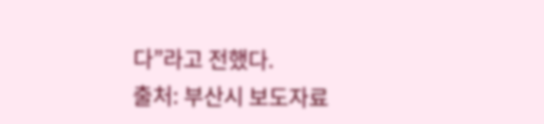다”라고 전했다.
출처: 부산시 보도자료